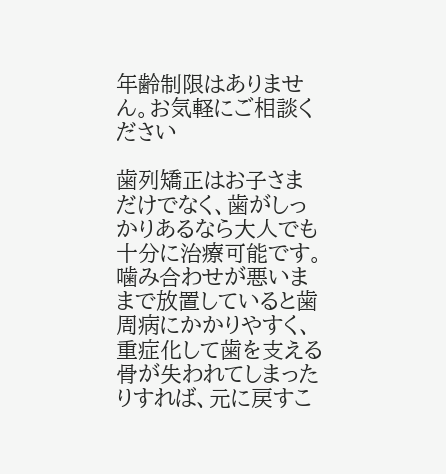年齢制限はありません。お気軽にご相談ください

歯列矯正はお子さまだけでなく、歯がしっかりあるなら大人でも十分に治療可能です。噛み合わせが悪いままで放置していると歯周病にかかりやすく、重症化して歯を支える骨が失われてしまったりすれば、元に戻すこ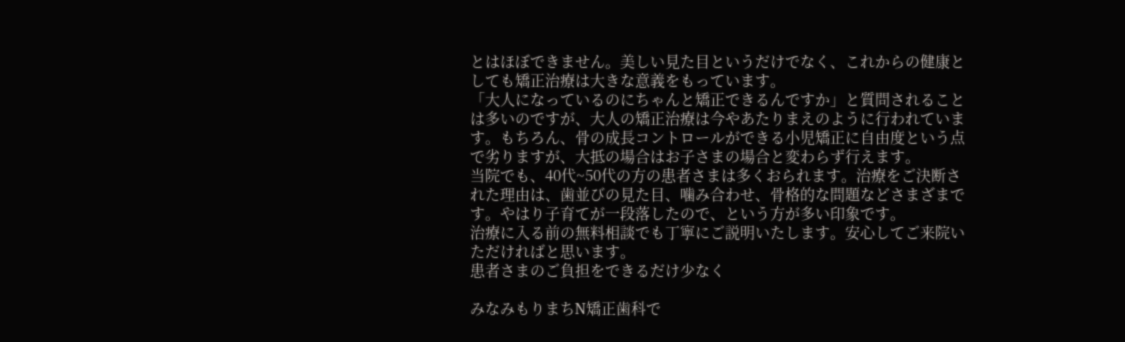とはほぼできません。美しい見た目というだけでなく、これからの健康としても矯正治療は大きな意義をもっています。
「大人になっているのにちゃんと矯正できるんですか」と質問されることは多いのですが、大人の矯正治療は今やあたりまえのように行われています。もちろん、骨の成長コントロールができる小児矯正に自由度という点で劣りますが、大抵の場合はお子さまの場合と変わらず行えます。
当院でも、40代~50代の方の患者さまは多くおられます。治療をご決断された理由は、歯並びの見た目、噛み合わせ、骨格的な問題などさまざまです。やはり子育てが一段落したので、という方が多い印象です。
治療に入る前の無料相談でも丁寧にご説明いたします。安心してご来院いただければと思います。
患者さまのご負担をできるだけ少なく

みなみもりまちN矯正歯科で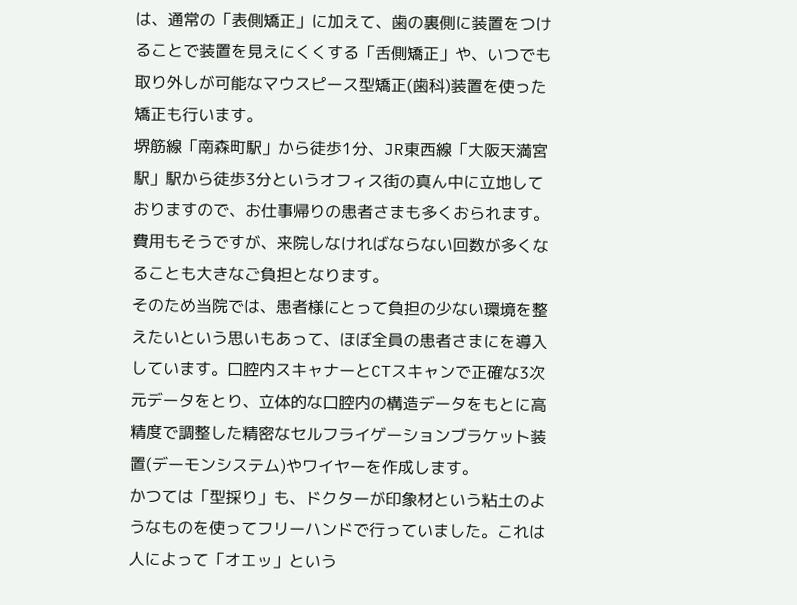は、通常の「表側矯正」に加えて、歯の裏側に装置をつけることで装置を見えにくくする「舌側矯正」や、いつでも取り外しが可能なマウスピース型矯正(歯科)装置を使った矯正も行います。
堺筋線「南森町駅」から徒歩1分、JR東西線「大阪天満宮駅」駅から徒歩3分というオフィス街の真ん中に立地しておりますので、お仕事帰りの患者さまも多くおられます。
費用もそうですが、来院しなければならない回数が多くなることも大きなご負担となります。
そのため当院では、患者様にとって負担の少ない環境を整えたいという思いもあって、ほぼ全員の患者さまにを導入しています。口腔内スキャナーとCTスキャンで正確な3次元データをとり、立体的な口腔内の構造データをもとに高精度で調整した精密なセルフライゲーションブラケット装置(デーモンシステム)やワイヤーを作成します。
かつては「型採り」も、ドクターが印象材という粘土のようなものを使ってフリーハンドで行っていました。これは人によって「オエッ」という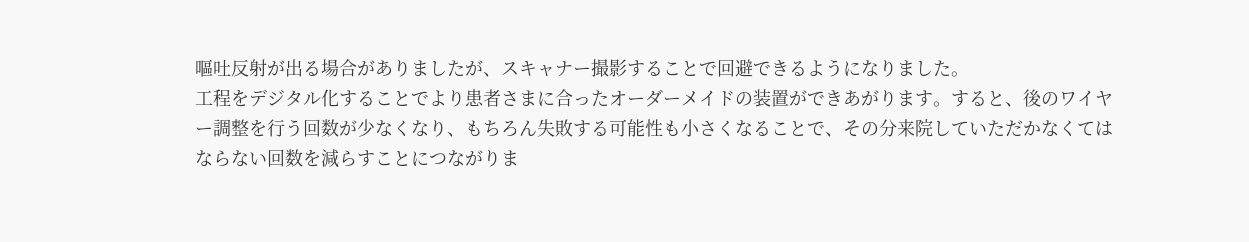嘔吐反射が出る場合がありましたが、スキャナー撮影することで回避できるようになりました。
工程をデジタル化することでより患者さまに合ったオーダーメイドの装置ができあがります。すると、後のワイヤー調整を行う回数が少なくなり、もちろん失敗する可能性も小さくなることで、その分来院していただかなくてはならない回数を減らすことにつながりま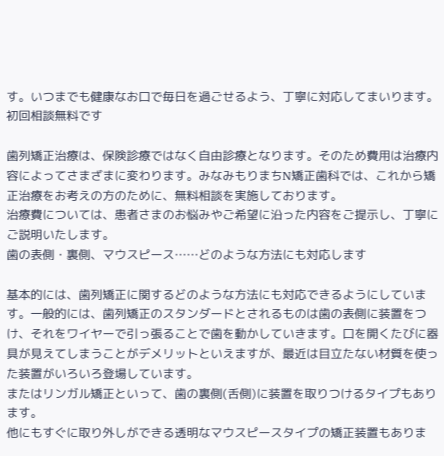す。いつまでも健康なお口で毎日を過ごせるよう、丁寧に対応してまいります。
初回相談無料です

歯列矯正治療は、保険診療ではなく自由診療となります。そのため費用は治療内容によってさまざまに変わります。みなみもりまちN矯正歯科では、これから矯正治療をお考えの方のために、無料相談を実施しております。
治療費については、患者さまのお悩みやご希望に沿った内容をご提示し、丁寧にご説明いたします。
歯の表側・裏側、マウスピース……どのような方法にも対応します

基本的には、歯列矯正に関するどのような方法にも対応できるようにしています。一般的には、歯列矯正のスタンダードとされるものは歯の表側に装置をつけ、それをワイヤーで引っ張ることで歯を動かしていきます。口を開くたびに器具が見えてしまうことがデメリットといえますが、最近は目立たない材質を使った装置がいろいろ登場しています。
またはリンガル矯正といって、歯の裏側(舌側)に装置を取りつけるタイプもあります。
他にもすぐに取り外しができる透明なマウスピースタイプの矯正装置もありま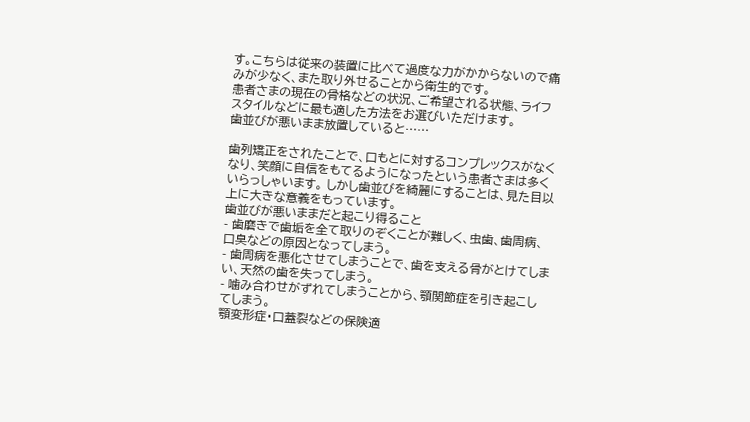す。こちらは従来の装置に比べて過度な力がかからないので痛みが少なく、また取り外せることから衛生的です。
患者さまの現在の骨格などの状況、ご希望される状態、ライフスタイルなどに最も適した方法をお選びいただけます。
歯並びが悪いまま放置していると……

歯列矯正をされたことで、口もとに対するコンプレックスがなくなり、笑顔に自信をもてるようになったという患者さまは多くいらっしゃいます。 しかし歯並びを綺麗にすることは、見た目以上に大きな意義をもっています。
歯並びが悪いままだと起こり得ること
- 歯磨きで歯垢を全て取りのぞくことが難しく、虫歯、歯周病、口臭などの原因となってしまう。
- 歯周病を悪化させてしまうことで、歯を支える骨がとけてしまい、天然の歯を失ってしまう。
- 噛み合わせがずれてしまうことから、顎関節症を引き起こしてしまう。
顎変形症・口蓋裂などの保険適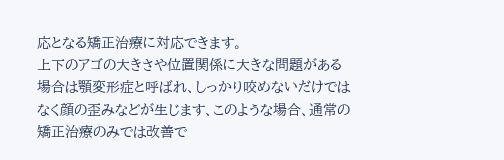応となる矯正治療に対応できます。
上下のアゴの大きさや位置関係に大きな問題がある場合は顎変形症と呼ばれ、しっかり咬めないだけではなく顔の歪みなどが生じます、このような場合、通常の矯正治療のみでは改善で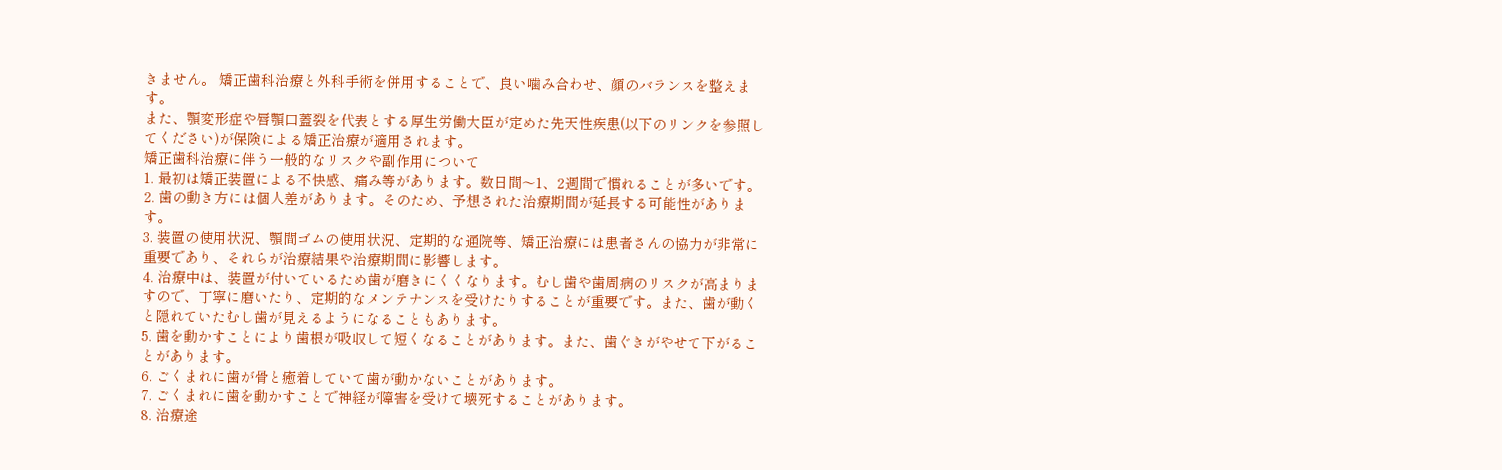きません。 矯正歯科治療と外科手術を併用することで、良い噛み合わせ、顔のバランスを整えます。
また、顎変形症や唇顎口蓋裂を代表とする厚生労働大臣が定めた先天性疾患(以下のリンクを参照してください)が保険による矯正治療が適用されます。
矯正歯科治療に伴う一般的なリスクや副作用について
1. 最初は矯正装置による不快感、痛み等があります。数日間〜1、2週間で慣れることが多いです。
2. 歯の動き方には個人差があります。そのため、予想された治療期間が延長する可能性があります。
3. 装置の使用状況、顎間ゴムの使用状況、定期的な通院等、矯正治療には患者さんの協力が非常に重要であり、それらが治療結果や治療期間に影響します。
4. 治療中は、装置が付いているため歯が磨きにくくなります。むし歯や歯周病のリスクが高まりますので、丁寧に磨いたり、定期的なメンテナンスを受けたりすることが重要です。また、歯が動くと隠れていたむし歯が見えるようになることもあります。
5. 歯を動かすことにより歯根が吸収して短くなることがあります。また、歯ぐきがやせて下がることがあります。
6. ごくまれに歯が骨と癒着していて歯が動かないことがあります。
7. ごくまれに歯を動かすことで神経が障害を受けて壊死することがあります。
8. 治療途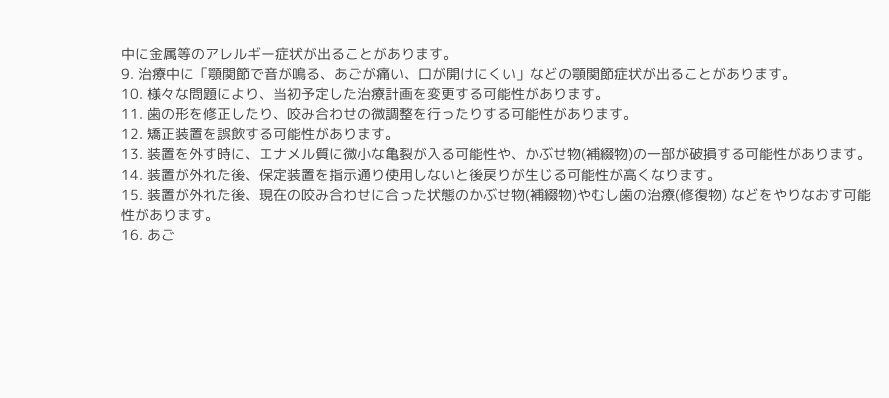中に金属等のアレルギー症状が出ることがあります。
9. 治療中に「顎関節で音が鳴る、あごが痛い、口が開けにくい」などの顎関節症状が出ることがあります。
10. 様々な問題により、当初予定した治療計画を変更する可能性があります。
11. 歯の形を修正したり、咬み合わせの微調整を行ったりする可能性があります。
12. 矯正装置を誤飲する可能性があります。
13. 装置を外す時に、エナメル質に微小な亀裂が入る可能性や、かぶせ物(補綴物)の一部が破損する可能性があります。
14. 装置が外れた後、保定装置を指示通り使用しないと後戻りが生じる可能性が高くなります。
15. 装置が外れた後、現在の咬み合わせに合った状態のかぶせ物(補綴物)やむし歯の治療(修復物) などをやりなおす可能性があります。
16. あご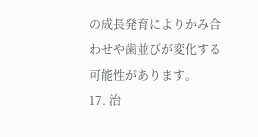の成長発育によりかみ合わせや歯並びが変化する可能性があります。
17. 治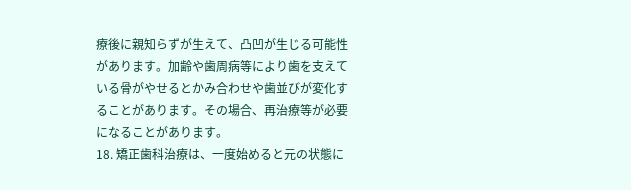療後に親知らずが生えて、凸凹が生じる可能性があります。加齢や歯周病等により歯を支えている骨がやせるとかみ合わせや歯並びが変化することがあります。その場合、再治療等が必要になることがあります。
18. 矯正歯科治療は、一度始めると元の状態に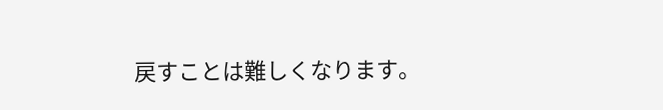戻すことは難しくなります。